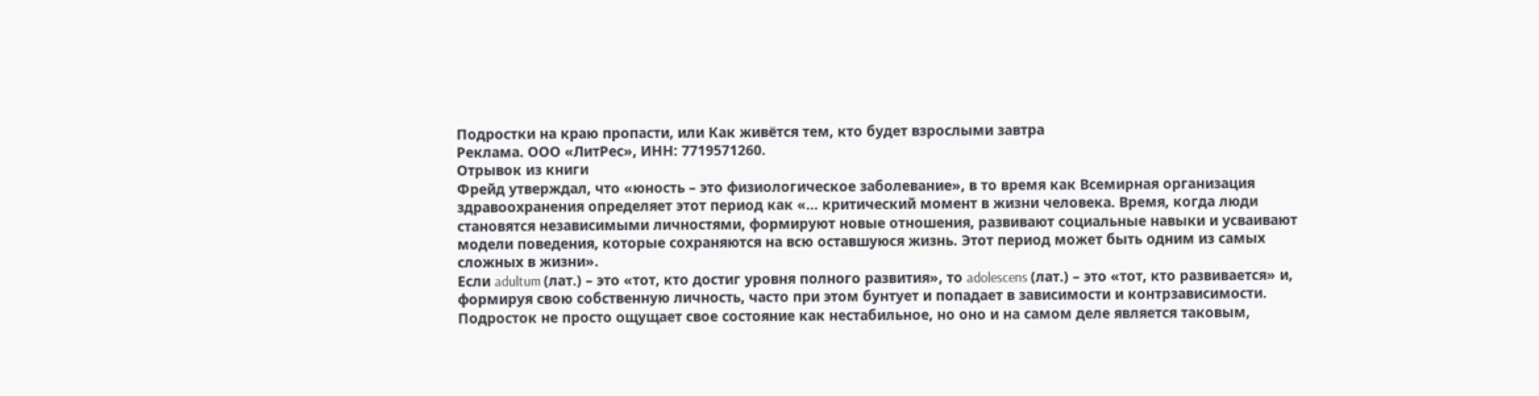Подростки на краю пропасти, или Как живётся тем, кто будет взрослыми завтра
Реклама. ООО «ЛитРес», ИНН: 7719571260.
Отрывок из книги
Фрейд утверждал, что «юность – это физиологическое заболевание», в то время как Всемирная организация здравоохранения определяет этот период как «… критический момент в жизни человека. Время, когда люди становятся независимыми личностями, формируют новые отношения, развивают социальные навыки и усваивают модели поведения, которые сохраняются на всю оставшуюся жизнь. Этот период может быть одним из самых сложных в жизни».
Если adultum (лат.) – это «тот, кто достиг уровня полного развития», то adolescens (лат.) – это «тот, кто развивается» и, формируя свою собственную личность, часто при этом бунтует и попадает в зависимости и контрзависимости. Подросток не просто ощущает свое состояние как нестабильное, но оно и на самом деле является таковым,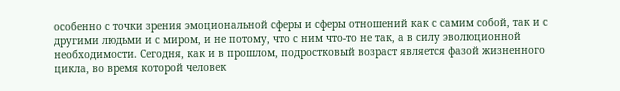особенно с точки зрения эмоциональной сферы и сферы отношений как с самим собой, так и с другими людьми и с миром, и не потому, что с ним что-то не так, а в силу эволюционной необходимости. Сегодня, как и в прошлом, подростковый возраст является фазой жизненного цикла, во время которой человек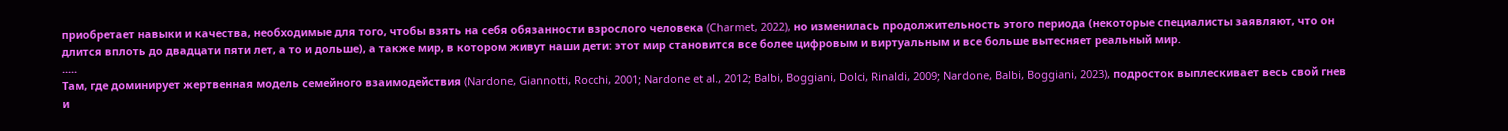приобретает навыки и качества, необходимые для того, чтобы взять на себя обязанности взрослого человека (Charmet, 2022), но изменилась продолжительность этого периода (некоторые специалисты заявляют, что он длится вплоть до двадцати пяти лет, а то и дольше), а также мир, в котором живут наши дети: этот мир становится все более цифровым и виртуальным и все больше вытесняет реальный мир.
.....
Там, где доминирует жертвенная модель семейного взаимодействия (Nardone, Giannotti, Rocchi, 2001; Nardone et al., 2012; Balbi, Boggiani, Dolci, Rinaldi, 2009; Nardone, Balbi, Boggiani, 2023), подросток выплескивает весь свой гнев и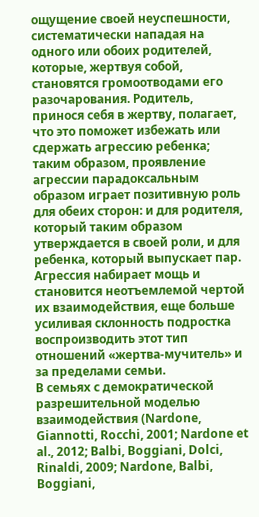ощущение своей неуспешности, систематически нападая на одного или обоих родителей, которые, жертвуя собой, становятся громоотводами его разочарования. Родитель, принося себя в жертву, полагает, что это поможет избежать или сдержать агрессию ребенка; таким образом, проявление агрессии парадоксальным образом играет позитивную роль для обеих сторон: и для родителя, который таким образом утверждается в своей роли, и для ребенка, который выпускает пар. Агрессия набирает мощь и становится неотъемлемой чертой их взаимодействия, еще больше усиливая склонность подростка воспроизводить этот тип отношений «жертва-мучитель» и за пределами семьи.
В семьях с демократической разрешительной моделью взаимодействия (Nardone, Giannotti, Rocchi, 2001; Nardone et al., 2012; Balbi, Boggiani, Dolci, Rinaldi, 2009; Nardone, Balbi, Boggiani,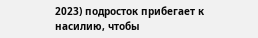2023) подросток прибегает к насилию, чтобы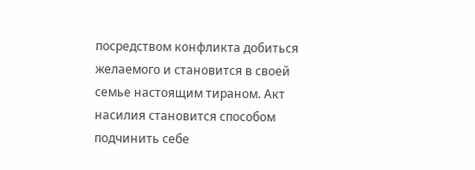посредством конфликта добиться желаемого и становится в своей семье настоящим тираном. Акт насилия становится способом подчинить себе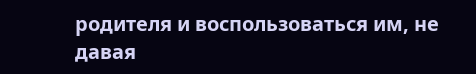родителя и воспользоваться им, не давая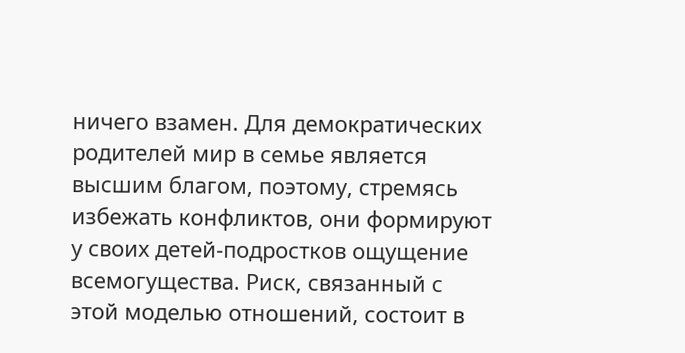ничего взамен. Для демократических родителей мир в семье является высшим благом, поэтому, стремясь избежать конфликтов, они формируют у своих детей-подростков ощущение всемогущества. Риск, связанный с этой моделью отношений, состоит в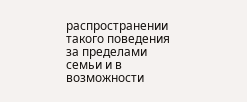распространении такого поведения за пределами семьи и в возможности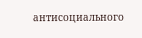антисоциального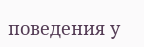поведения у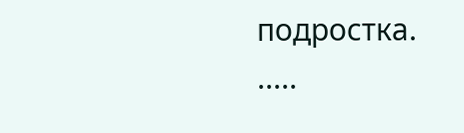подростка.
.....